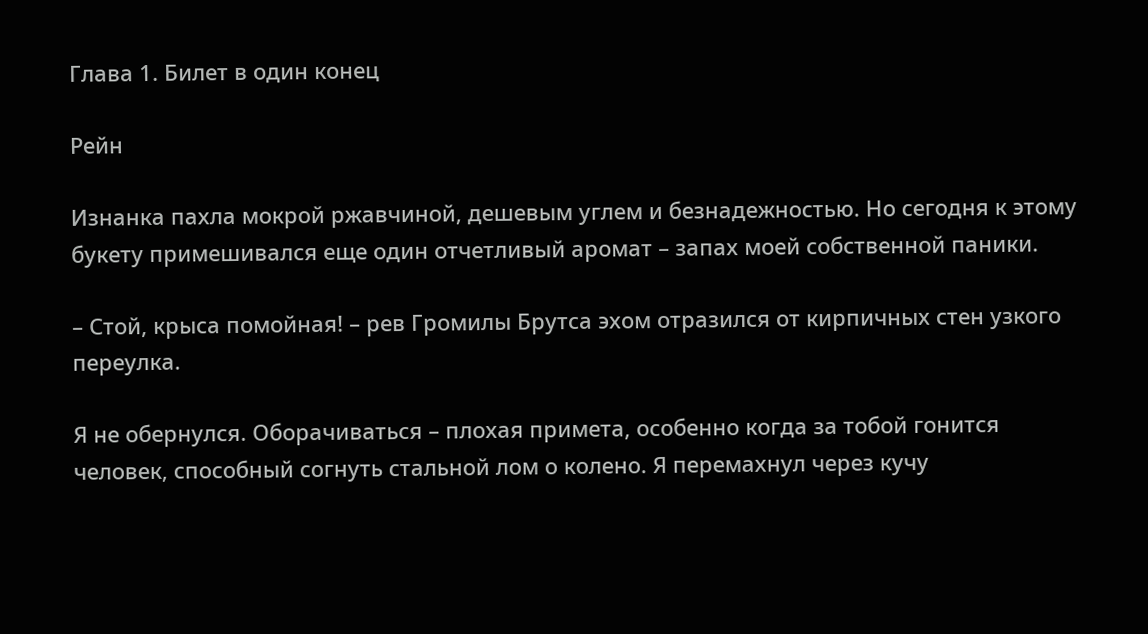Глава 1. Билет в один конец

Рейн

Изнанка пахла мокрой ржавчиной, дешевым углем и безнадежностью. Но сегодня к этому букету примешивался еще один отчетливый аромат – запах моей собственной паники.

– Стой, крыса помойная! – рев Громилы Брутса эхом отразился от кирпичных стен узкого переулка.

Я не обернулся. Оборачиваться – плохая примета, особенно когда за тобой гонится человек, способный согнуть стальной лом о колено. Я перемахнул через кучу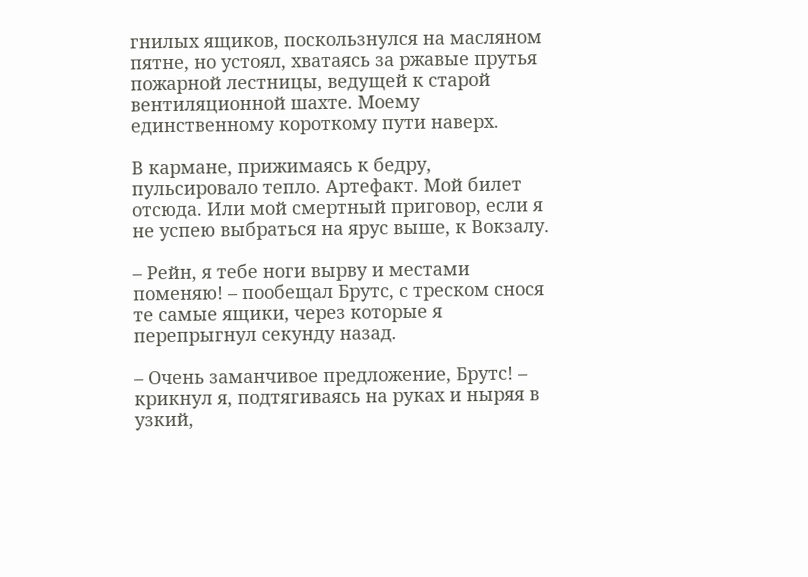гнилых ящиков, поскользнулся на масляном пятне, но устоял, хватаясь за ржавые прутья пожарной лестницы, ведущей к старой вентиляционной шахте. Моему единственному короткому пути наверх.

В кармане, прижимаясь к бедру, пульсировало тепло. Артефакт. Мой билет отсюда. Или мой смертный приговор, если я не успею выбраться на ярус выше, к Вокзалу.

– Рейн, я тебе ноги вырву и местами поменяю! – пообещал Брутс, с треском снося те самые ящики, через которые я перепрыгнул секунду назад.

– Очень заманчивое предложение, Брутс! – крикнул я, подтягиваясь на руках и ныряя в узкий,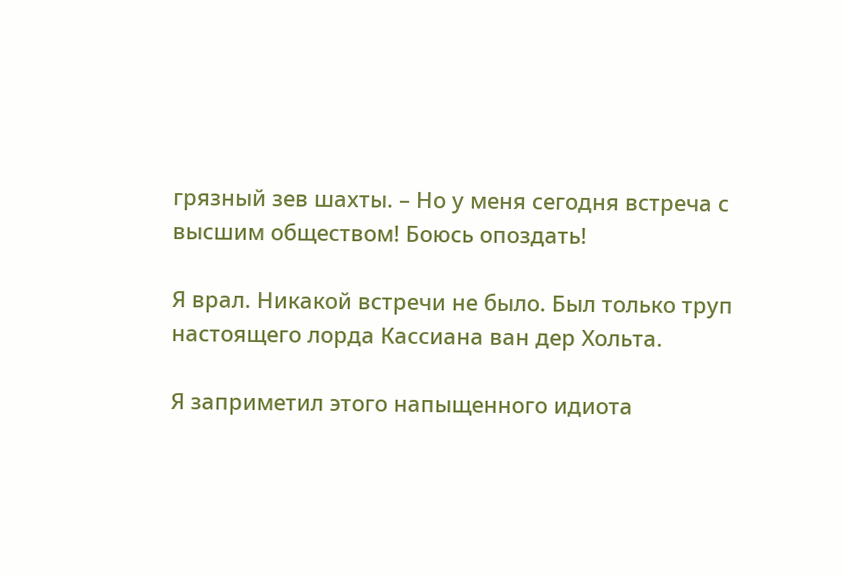грязный зев шахты. – Но у меня сегодня встреча с высшим обществом! Боюсь опоздать!

Я врал. Никакой встречи не было. Был только труп настоящего лорда Кассиана ван дер Хольта.

Я заприметил этого напыщенного идиота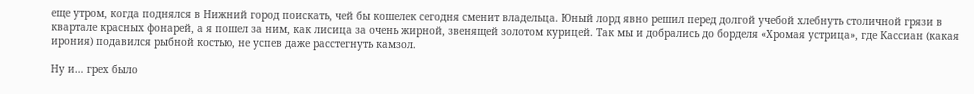еще утром, когда поднялся в Нижний город поискать, чей бы кошелек сегодня сменит владельца. Юный лорд явно решил перед долгой учебой хлебнуть столичной грязи в квартале красных фонарей, а я пошел за ним, как лисица за очень жирной, звенящей золотом курицей. Так мы и добрались до борделя «Хромая устрица», где Кассиан (какая ирония) подавился рыбной костью, не успев даже расстегнуть камзол.

Ну и… грех было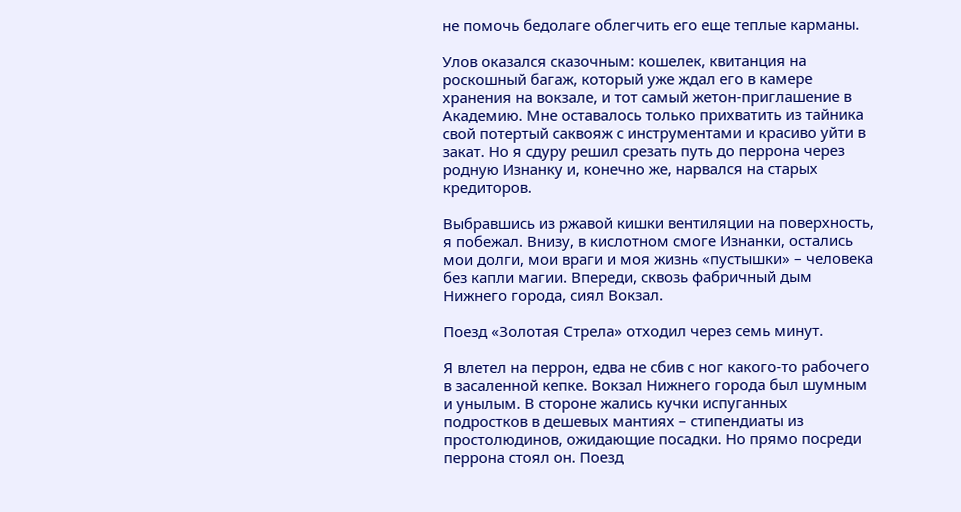не помочь бедолаге облегчить его еще теплые карманы.

Улов оказался сказочным: кошелек, квитанция на роскошный багаж, который уже ждал его в камере хранения на вокзале, и тот самый жетон-приглашение в Академию. Мне оставалось только прихватить из тайника свой потертый саквояж с инструментами и красиво уйти в закат. Но я сдуру решил срезать путь до перрона через родную Изнанку и, конечно же, нарвался на старых кредиторов.

Выбравшись из ржавой кишки вентиляции на поверхность, я побежал. Внизу, в кислотном смоге Изнанки, остались мои долги, мои враги и моя жизнь «пустышки» – человека без капли магии. Впереди, сквозь фабричный дым Нижнего города, сиял Вокзал.

Поезд «Золотая Стрела» отходил через семь минут.

Я влетел на перрон, едва не сбив с ног какого-то рабочего в засаленной кепке. Вокзал Нижнего города был шумным и унылым. В стороне жались кучки испуганных подростков в дешевых мантиях – стипендиаты из простолюдинов, ожидающие посадки. Но прямо посреди перрона стоял он. Поезд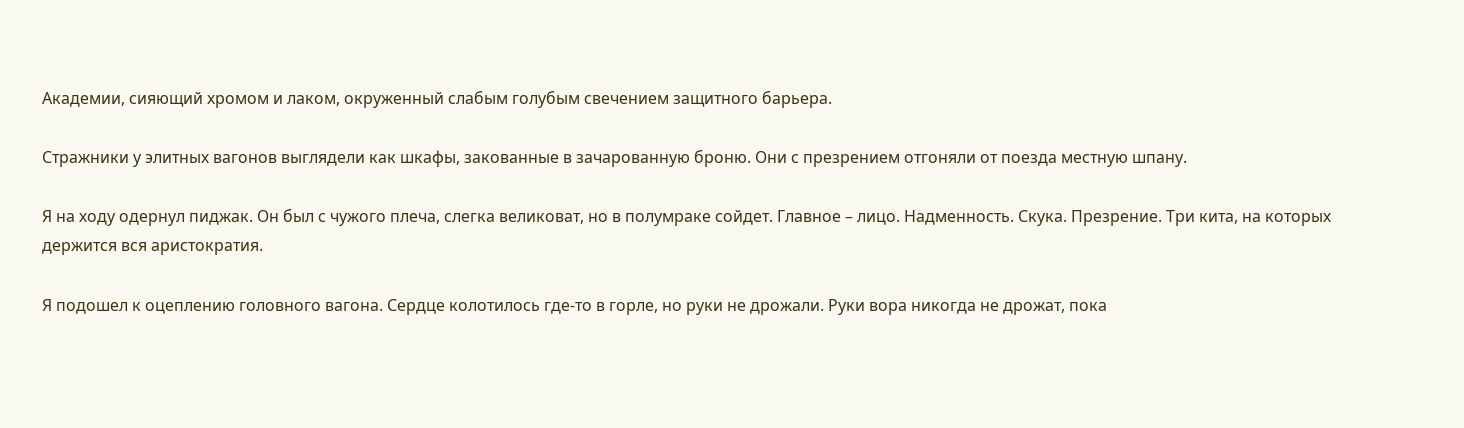Академии, сияющий хромом и лаком, окруженный слабым голубым свечением защитного барьера.

Стражники у элитных вагонов выглядели как шкафы, закованные в зачарованную броню. Они с презрением отгоняли от поезда местную шпану.

Я на ходу одернул пиджак. Он был с чужого плеча, слегка великоват, но в полумраке сойдет. Главное – лицо. Надменность. Скука. Презрение. Три кита, на которых держится вся аристократия.

Я подошел к оцеплению головного вагона. Сердце колотилось где-то в горле, но руки не дрожали. Руки вора никогда не дрожат, пока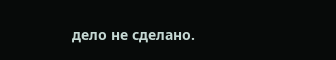дело не сделано.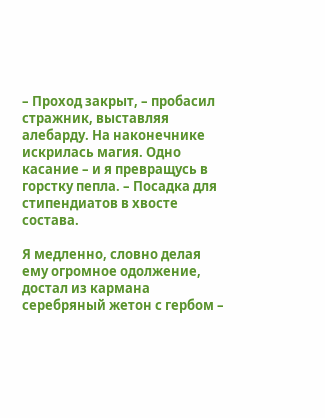– Проход закрыт, – пробасил стражник, выставляя алебарду. На наконечнике искрилась магия. Одно касание – и я превращусь в горстку пепла. – Посадка для стипендиатов в хвосте состава.

Я медленно, словно делая ему огромное одолжение, достал из кармана серебряный жетон с гербом –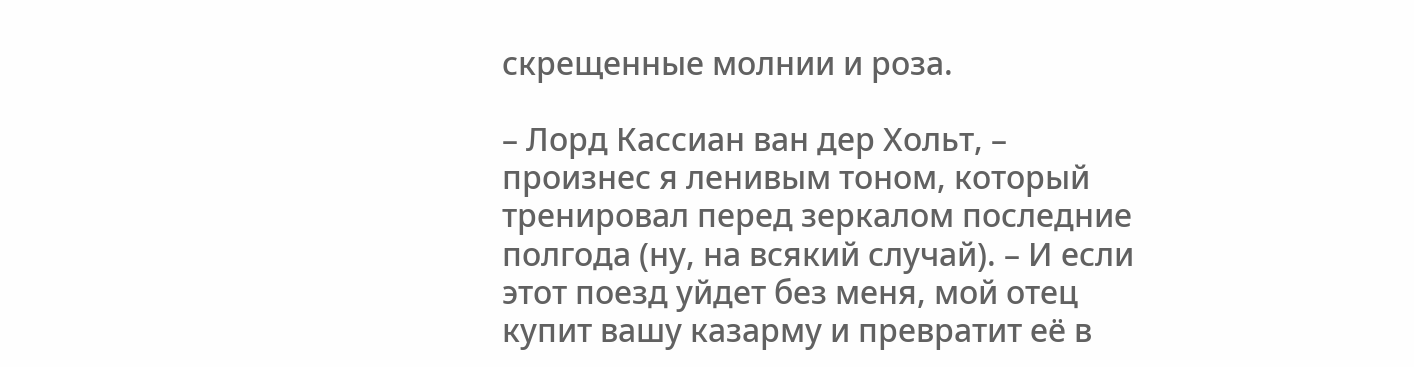скрещенные молнии и роза.

– Лорд Кассиан ван дер Хольт, – произнес я ленивым тоном, который тренировал перед зеркалом последние полгода (ну, на всякий случай). – И если этот поезд уйдет без меня, мой отец купит вашу казарму и превратит её в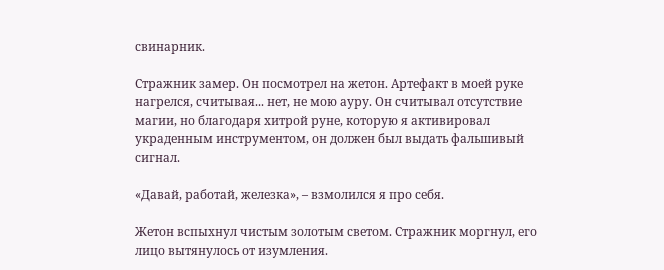свинарник.

Стражник замер. Он посмотрел на жетон. Артефакт в моей руке нагрелся, считывая... нет, не мою ауру. Он считывал отсутствие магии, но благодаря хитрой руне, которую я активировал украденным инструментом, он должен был выдать фальшивый сигнал.

«Давай, работай, железка», – взмолился я про себя.

Жетон вспыхнул чистым золотым светом. Стражник моргнул, его лицо вытянулось от изумления.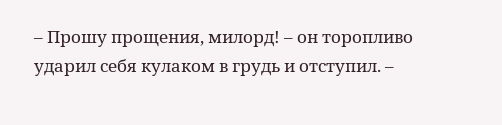– Прошу прощения, милорд! – он торопливо ударил себя кулаком в грудь и отступил. –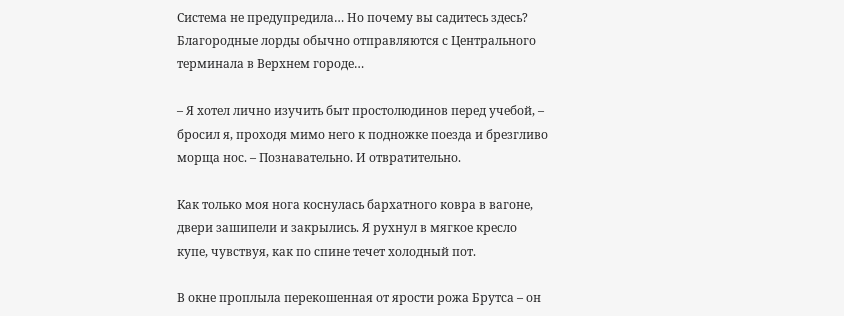Система не предупредила… Но почему вы садитесь здесь? Благородные лорды обычно отправляются с Центрального терминала в Верхнем городе…

– Я хотел лично изучить быт простолюдинов перед учебой, – бросил я, проходя мимо него к подножке поезда и брезгливо морща нос. – Познавательно. И отвратительно.

Как только моя нога коснулась бархатного ковра в вагоне, двери зашипели и закрылись. Я рухнул в мягкое кресло купе, чувствуя, как по спине течет холодный пот.

В окне проплыла перекошенная от ярости рожа Брутса – он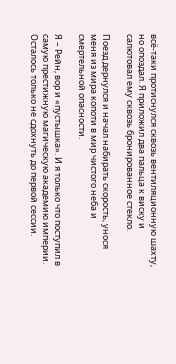всё-таки протиснулся сквозь вентиляционную шахту, но опоздал. Я приложил два пальца к виску и салютовал ему сквозь бронированное стекло.

Поезд дернулся и начал набирать скорость, унося меня из мира копоти в мир чистого неба и смертельной опасности.

Я – Рейн, вор и «пустышка». И я только что поступил в самую престижную магическую академию империи. Осталось только не сдохнуть до первой сессии.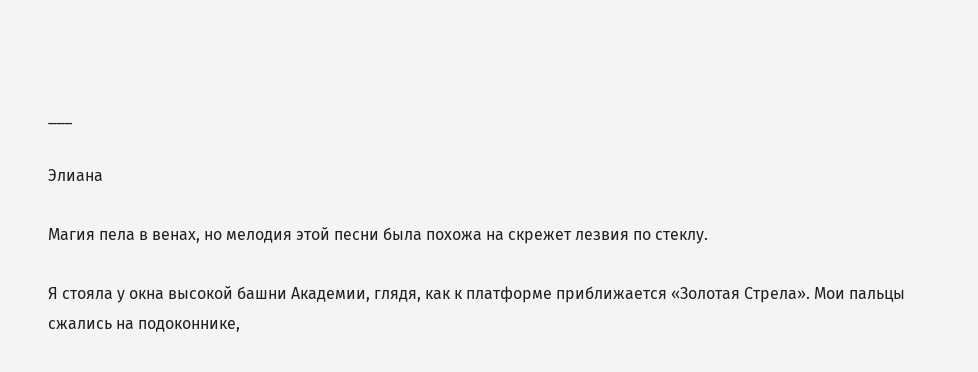___

Элиана

Магия пела в венах, но мелодия этой песни была похожа на скрежет лезвия по стеклу.

Я стояла у окна высокой башни Академии, глядя, как к платформе приближается «Золотая Стрела». Мои пальцы сжались на подоконнике,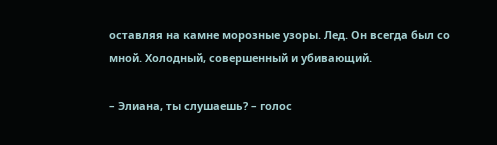оставляя на камне морозные узоры. Лед. Он всегда был со мной. Холодный, совершенный и убивающий.

– Элиана, ты слушаешь? – голос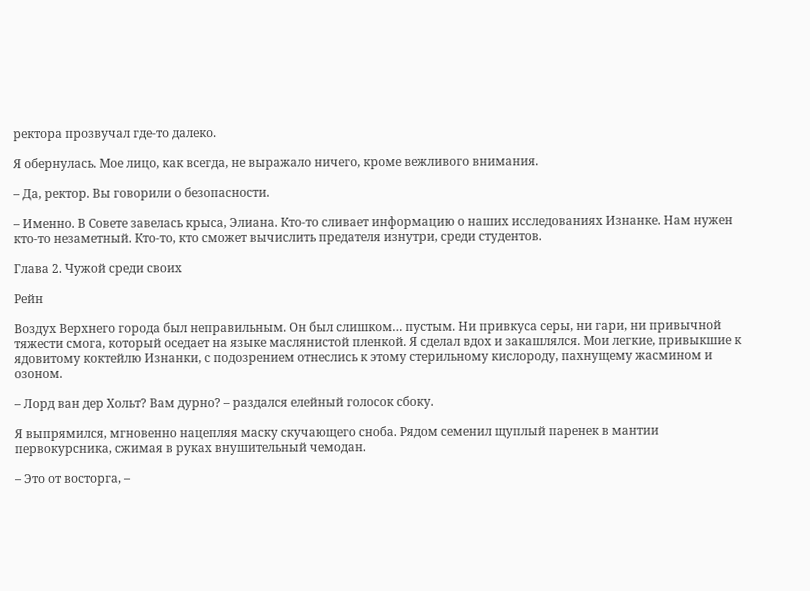ректора прозвучал где-то далеко.

Я обернулась. Мое лицо, как всегда, не выражало ничего, кроме вежливого внимания.

– Да, ректор. Вы говорили о безопасности.

– Именно. В Совете завелась крыса, Элиана. Кто-то сливает информацию о наших исследованиях Изнанке. Нам нужен кто-то незаметный. Кто-то, кто сможет вычислить предателя изнутри, среди студентов.

Глава 2. Чужой среди своих

Рейн

Воздух Верхнего города был неправильным. Он был слишком… пустым. Ни привкуса серы, ни гари, ни привычной тяжести смога, который оседает на языке маслянистой пленкой. Я сделал вдох и закашлялся. Мои легкие, привыкшие к ядовитому коктейлю Изнанки, с подозрением отнеслись к этому стерильному кислороду, пахнущему жасмином и озоном.

– Лорд ван дер Хольт? Вам дурно? – раздался елейный голосок сбоку.

Я выпрямился, мгновенно нацепляя маску скучающего сноба. Рядом семенил щуплый паренек в мантии первокурсника, сжимая в руках внушительный чемодан.

– Это от восторга, –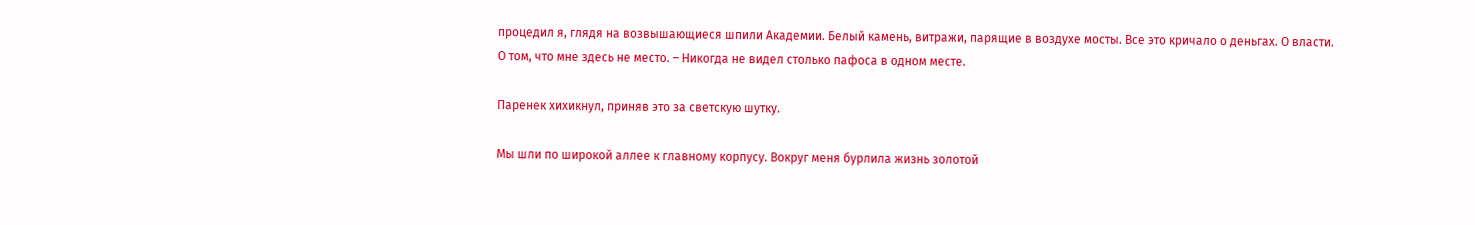процедил я, глядя на возвышающиеся шпили Академии. Белый камень, витражи, парящие в воздухе мосты. Все это кричало о деньгах. О власти. О том, что мне здесь не место. – Никогда не видел столько пафоса в одном месте.

Паренек хихикнул, приняв это за светскую шутку.

Мы шли по широкой аллее к главному корпусу. Вокруг меня бурлила жизнь золотой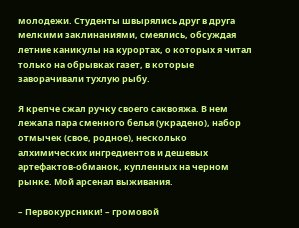молодежи. Студенты швырялись друг в друга мелкими заклинаниями, смеялись, обсуждая летние каникулы на курортах, о которых я читал только на обрывках газет, в которые заворачивали тухлую рыбу.

Я крепче сжал ручку своего саквояжа. В нем лежала пара сменного белья (украдено), набор отмычек (свое, родное), несколько алхимических ингредиентов и дешевых артефактов-обманок, купленных на черном рынке. Мой арсенал выживания.

– Первокурсники! – громовой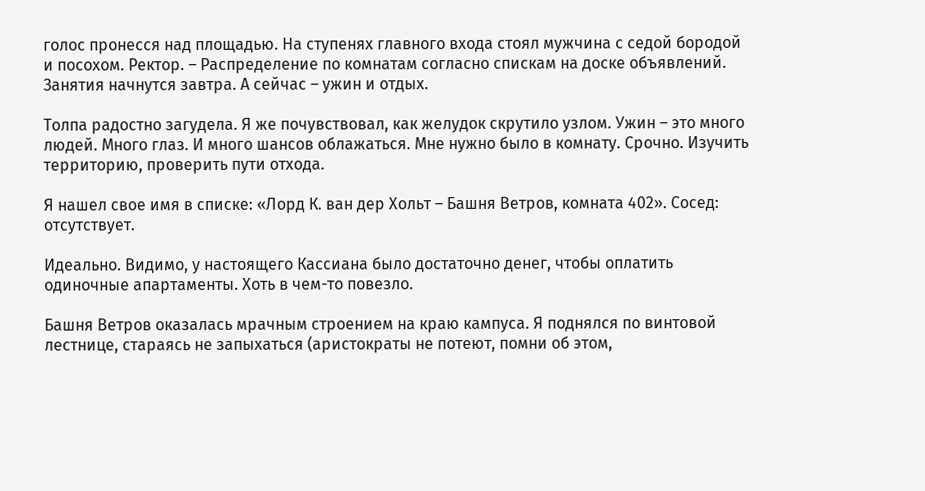голос пронесся над площадью. На ступенях главного входа стоял мужчина с седой бородой и посохом. Ректор. – Распределение по комнатам согласно спискам на доске объявлений. Занятия начнутся завтра. А сейчас – ужин и отдых.

Толпа радостно загудела. Я же почувствовал, как желудок скрутило узлом. Ужин – это много людей. Много глаз. И много шансов облажаться. Мне нужно было в комнату. Срочно. Изучить территорию, проверить пути отхода.

Я нашел свое имя в списке: «Лорд К. ван дер Хольт – Башня Ветров, комната 402». Сосед: отсутствует.

Идеально. Видимо, у настоящего Кассиана было достаточно денег, чтобы оплатить одиночные апартаменты. Хоть в чем-то повезло.

Башня Ветров оказалась мрачным строением на краю кампуса. Я поднялся по винтовой лестнице, стараясь не запыхаться (аристократы не потеют, помни об этом,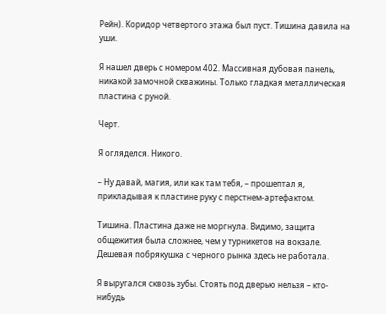Рейн). Коридор четвертого этажа был пуст. Тишина давила на уши.

Я нашел дверь с номером 402. Массивная дубовая панель, никакой замочной скважины. Только гладкая металлическая пластина с руной.

Черт.

Я огляделся. Никого.

– Ну давай, магия, или как там тебя, – прошептал я, прикладывая к пластине руку с перстнем-артефактом.

Тишина. Пластина даже не моргнула. Видимо, защита общежития была сложнее, чем у турникетов на вокзале. Дешевая побрякушка с черного рынка здесь не работала.

Я выругался сквозь зубы. Стоять под дверью нельзя – кто-нибудь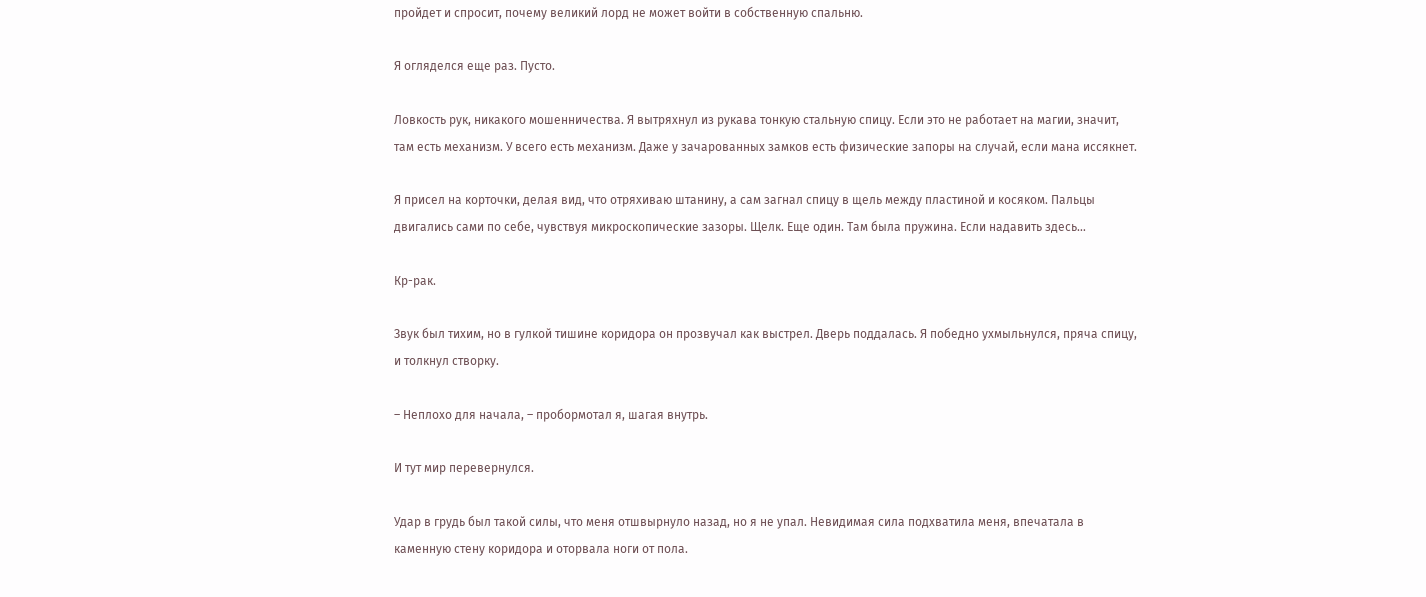пройдет и спросит, почему великий лорд не может войти в собственную спальню.

Я огляделся еще раз. Пусто.

Ловкость рук, никакого мошенничества. Я вытряхнул из рукава тонкую стальную спицу. Если это не работает на магии, значит, там есть механизм. У всего есть механизм. Даже у зачарованных замков есть физические запоры на случай, если мана иссякнет.

Я присел на корточки, делая вид, что отряхиваю штанину, а сам загнал спицу в щель между пластиной и косяком. Пальцы двигались сами по себе, чувствуя микроскопические зазоры. Щелк. Еще один. Там была пружина. Если надавить здесь…

Кр-рак.

Звук был тихим, но в гулкой тишине коридора он прозвучал как выстрел. Дверь поддалась. Я победно ухмыльнулся, пряча спицу, и толкнул створку.

– Неплохо для начала, – пробормотал я, шагая внутрь.

И тут мир перевернулся.

Удар в грудь был такой силы, что меня отшвырнуло назад, но я не упал. Невидимая сила подхватила меня, впечатала в каменную стену коридора и оторвала ноги от пола.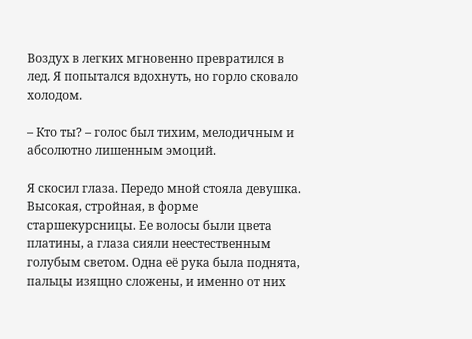Воздух в легких мгновенно превратился в лед. Я попытался вдохнуть, но горло сковало холодом.

– Кто ты? – голос был тихим, мелодичным и абсолютно лишенным эмоций.

Я скосил глаза. Передо мной стояла девушка. Высокая, стройная, в форме старшекурсницы. Ее волосы были цвета платины, а глаза сияли неестественным голубым светом. Одна её рука была поднята, пальцы изящно сложены, и именно от них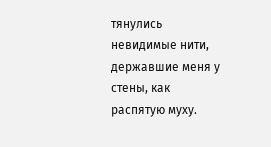тянулись невидимые нити, державшие меня у стены, как распятую муху.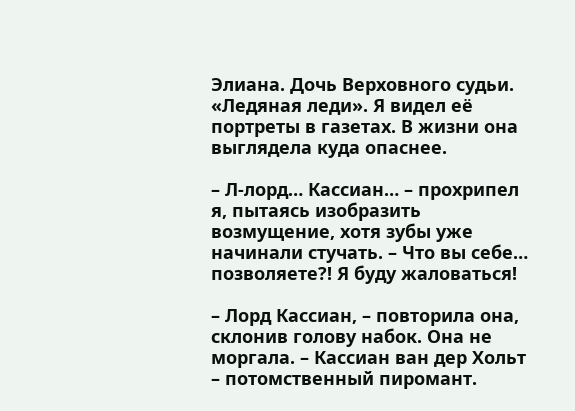Элиана. Дочь Верховного судьи. «Ледяная леди». Я видел её портреты в газетах. В жизни она выглядела куда опаснее.

– Л-лорд… Кассиан… – прохрипел я, пытаясь изобразить возмущение, хотя зубы уже начинали стучать. – Что вы себе… позволяете?! Я буду жаловаться!

– Лорд Кассиан, – повторила она, склонив голову набок. Она не моргала. – Кассиан ван дер Хольт – потомственный пиромант.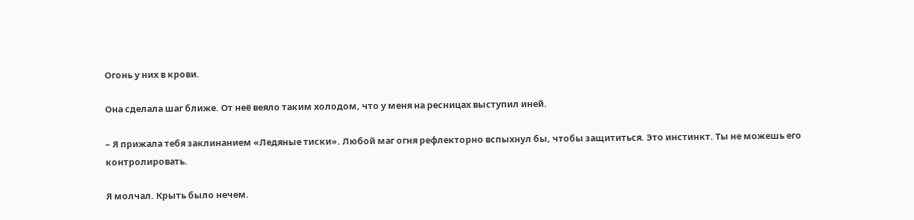Огонь у них в крови.

Она сделала шаг ближе. От неё веяло таким холодом, что у меня на ресницах выступил иней.

– Я прижала тебя заклинанием «Ледяные тиски». Любой маг огня рефлекторно вспыхнул бы, чтобы защититься. Это инстинкт. Ты не можешь его контролировать.

Я молчал. Крыть было нечем.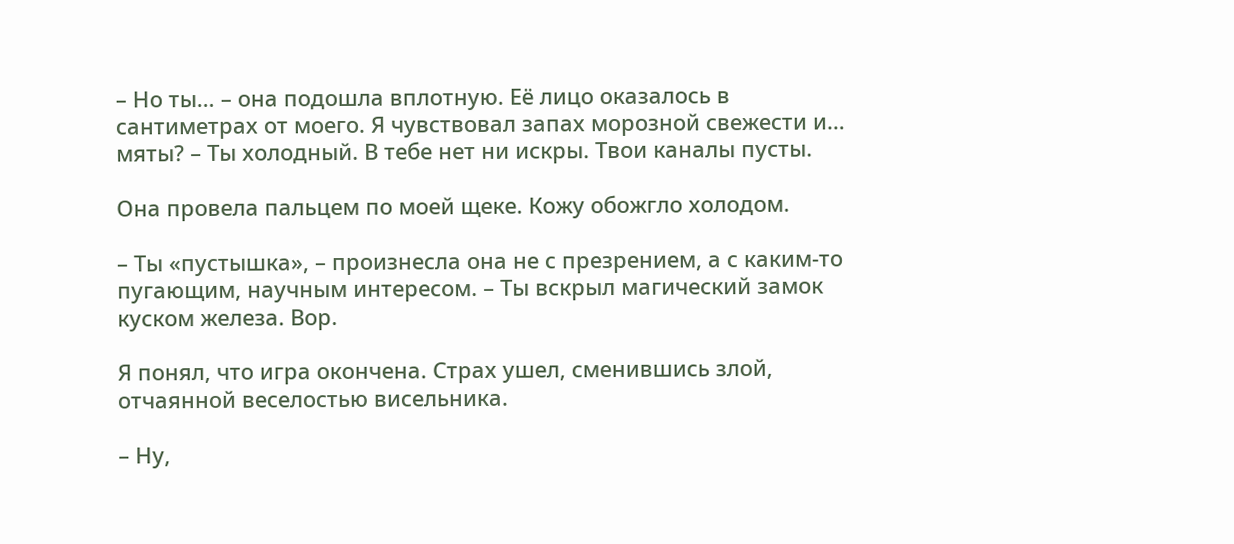– Но ты… – она подошла вплотную. Её лицо оказалось в сантиметрах от моего. Я чувствовал запах морозной свежести и… мяты? – Ты холодный. В тебе нет ни искры. Твои каналы пусты.

Она провела пальцем по моей щеке. Кожу обожгло холодом.

– Ты «пустышка», – произнесла она не с презрением, а с каким-то пугающим, научным интересом. – Ты вскрыл магический замок куском железа. Вор.

Я понял, что игра окончена. Страх ушел, сменившись злой, отчаянной веселостью висельника.

– Ну,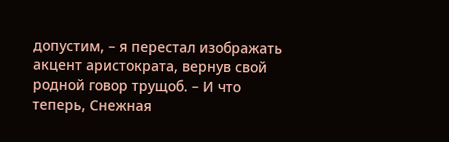допустим, – я перестал изображать акцент аристократа, вернув свой родной говор трущоб. – И что теперь, Снежная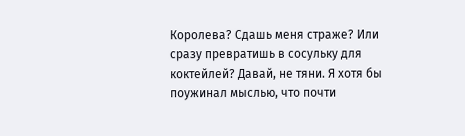Королева? Сдашь меня страже? Или сразу превратишь в сосульку для коктейлей? Давай, не тяни. Я хотя бы поужинал мыслью, что почти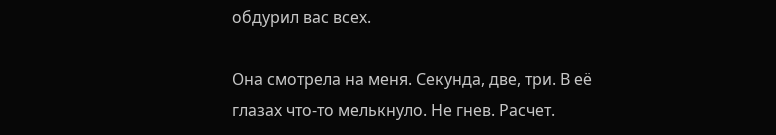обдурил вас всех.

Она смотрела на меня. Секунда, две, три. В её глазах что-то мелькнуло. Не гнев. Расчет.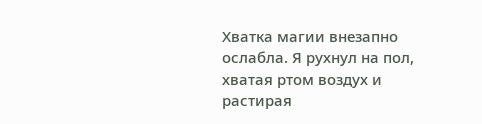Хватка магии внезапно ослабла. Я рухнул на пол, хватая ртом воздух и растирая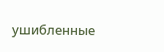ушибленные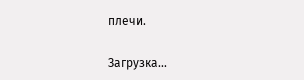плечи.

Загрузка...